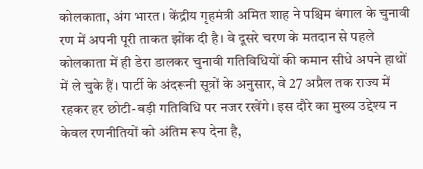कोलकाता, अंग भारत। केंद्रीय गृहमंत्री अमित शाह ने पश्चिम बंगाल के चुनावी रण में अपनी पूरी ताकत झोंक दी है। वे दूसरे चरण के मतदान से पहले कोलकाता में ही डेरा डालकर चुनावी गतिविधियों की कमान सीधे अपने हाथों में ले चुके हैं। पार्टी के अंदरूनी सूत्रों के अनुसार, वे 27 अप्रैल तक राज्य में रहकर हर छोटी-बड़ी गतिविधि पर नजर रखेंगे। इस दौरे का मुख्य उद्देश्य न केवल रणनीतियों को अंतिम रूप देना है,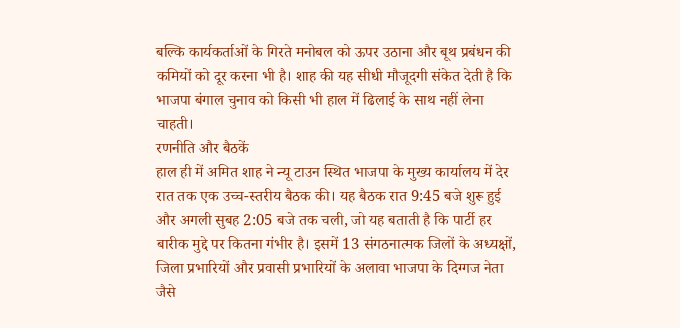बल्कि कार्यकर्ताओं के गिरते मनोबल को ऊपर उठाना और बूथ प्रबंधन की कमियों को दूर करना भी है। शाह की यह सीधी मौजूदगी संकेत देती है कि भाजपा बंगाल चुनाव को किसी भी हाल में ढिलाई के साथ नहीं लेना चाहती।
रणनीति और बैठकें
हाल ही में अमित शाह ने न्यू टाउन स्थित भाजपा के मुख्य कार्यालय में देर रात तक एक उच्च-स्तरीय बैठक की। यह बैठक रात 9:45 बजे शुरू हुई और अगली सुबह 2:05 बजे तक चली, जो यह बताती है कि पार्टी हर बारीक मुद्दे पर कितना गंभीर है। इसमें 13 संगठनात्मक जिलों के अध्यक्षों, जिला प्रभारियों और प्रवासी प्रभारियों के अलावा भाजपा के दिग्गज नेता जैसे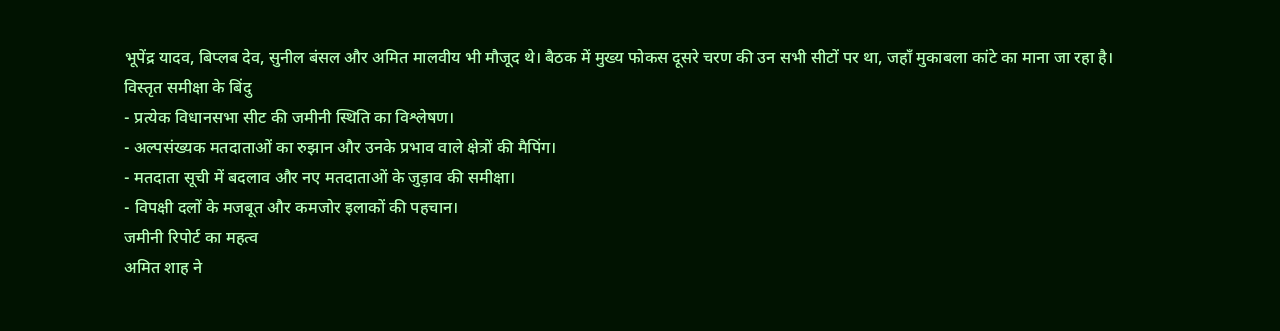भूपेंद्र यादव, बिप्लब देव, सुनील बंसल और अमित मालवीय भी मौजूद थे। बैठक में मुख्य फोकस दूसरे चरण की उन सभी सीटों पर था, जहाँ मुकाबला कांटे का माना जा रहा है।
विस्तृत समीक्षा के बिंदु
- प्रत्येक विधानसभा सीट की जमीनी स्थिति का विश्लेषण।
- अल्पसंख्यक मतदाताओं का रुझान और उनके प्रभाव वाले क्षेत्रों की मैपिंग।
- मतदाता सूची में बदलाव और नए मतदाताओं के जुड़ाव की समीक्षा।
- विपक्षी दलों के मजबूत और कमजोर इलाकों की पहचान।
जमीनी रिपोर्ट का महत्व
अमित शाह ने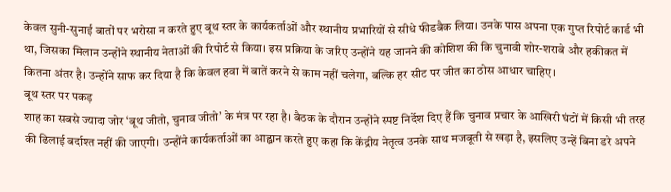केवल सुनी-सुनाई बातों पर भरोसा न करते हुए बूथ स्तर के कार्यकर्ताओं और स्थानीय प्रभारियों से सीधे फीडबैक लिया। उनके पास अपना एक गुप्त रिपोर्ट कार्ड भी था, जिसका मिलान उन्होंने स्थानीय नेताओं की रिपोर्ट से किया। इस प्रक्रिया के जरिए उन्होंने यह जानने की कोशिश की कि चुनावी शोर-शराबे और हकीकत में कितना अंतर है। उन्होंने साफ कर दिया है कि केवल हवा में बातें करने से काम नहीं चलेगा, बल्कि हर सीट पर जीत का ठोस आधार चाहिए।
बूथ स्तर पर पकड़
शाह का सबसे ज्यादा जोर ‘बूथ जीतो, चुनाव जीतो’ के मंत्र पर रहा है। बैठक के दौरान उन्होंने स्पष्ट निर्देश दिए हैं कि चुनाव प्रचार के आखिरी घंटों में किसी भी तरह की ढिलाई बर्दाश्त नहीं की जाएगी। उन्होंने कार्यकर्ताओं का आह्वान करते हुए कहा कि केंद्रीय नेतृत्व उनके साथ मजबूती से खड़ा है, इसलिए उन्हें बिना डरे अपने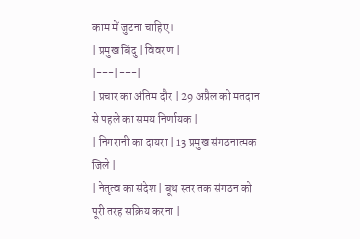काम में जुटना चाहिए।
| प्रमुख बिंदु | विवरण |
|---|---|
| प्रचार का अंतिम दौर | 29 अप्रैल को मतदान से पहले का समय निर्णायक |
| निगरानी का दायरा | 13 प्रमुख संगठनात्मक जिले |
| नेतृत्व का संदेश | बूथ स्तर तक संगठन को पूरी तरह सक्रिय करना |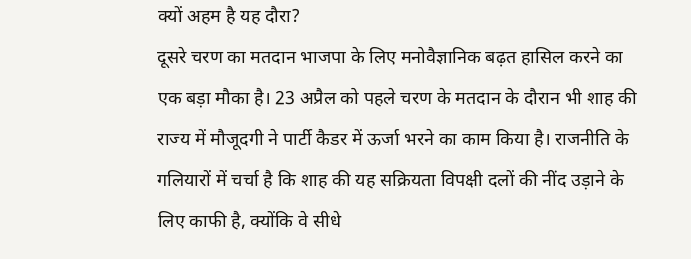क्यों अहम है यह दौरा?
दूसरे चरण का मतदान भाजपा के लिए मनोवैज्ञानिक बढ़त हासिल करने का एक बड़ा मौका है। 23 अप्रैल को पहले चरण के मतदान के दौरान भी शाह की राज्य में मौजूदगी ने पार्टी कैडर में ऊर्जा भरने का काम किया है। राजनीति के गलियारों में चर्चा है कि शाह की यह सक्रियता विपक्षी दलों की नींद उड़ाने के लिए काफी है, क्योंकि वे सीधे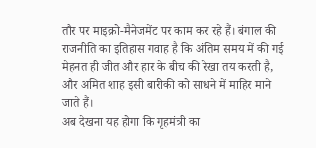तौर पर माइक्रो-मैनेजमेंट पर काम कर रहे हैं। बंगाल की राजनीति का इतिहास गवाह है कि अंतिम समय में की गई मेहनत ही जीत और हार के बीच की रेखा तय करती है, और अमित शाह इसी बारीकी को साधने में माहिर माने जाते हैं।
अब देखना यह होगा कि गृहमंत्री का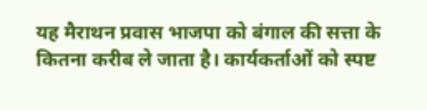यह मैराथन प्रवास भाजपा को बंगाल की सत्ता के कितना करीब ले जाता है। कार्यकर्ताओं को स्पष्ट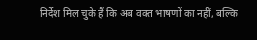निर्देश मिल चुके हैं कि अब वक्त भाषणों का नहीं, बल्कि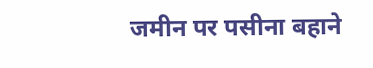जमीन पर पसीना बहाने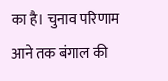का है। चुनाव परिणाम आने तक बंगाल की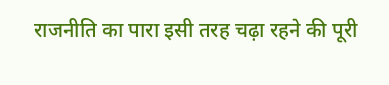राजनीति का पारा इसी तरह चढ़ा रहने की पूरी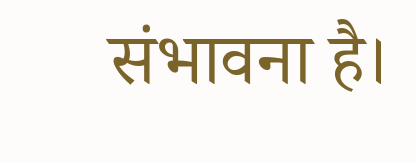संभावना है।